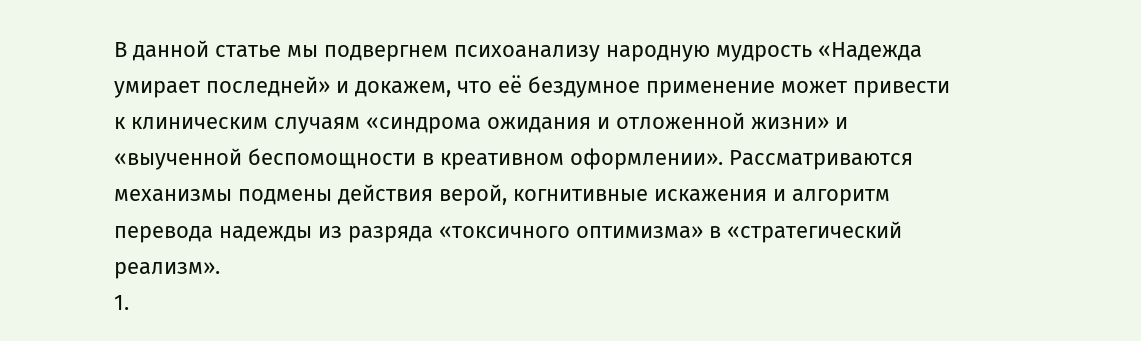В данной статье мы подвергнем психоанализу народную мудрость «Надежда умирает последней» и докажем, что её бездумное применение может привести к клиническим случаям «синдрома ожидания и отложенной жизни» и «выученной беспомощности в креативном оформлении». Рассматриваются механизмы подмены действия верой, когнитивные искажения и алгоритм перевода надежды из разряда «токсичного оптимизма» в «стратегический реализм».
1.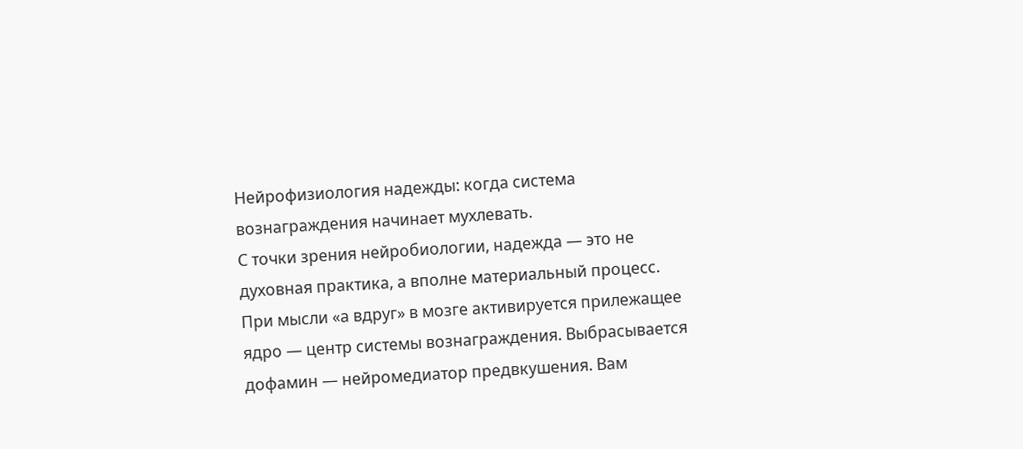Нейрофизиология надежды: когда система вознаграждения начинает мухлевать.
С точки зрения нейробиологии, надежда — это не духовная практика, а вполне материальный процесс. При мысли «а вдруг» в мозге активируется прилежащее ядро — центр системы вознаграждения. Выбрасывается дофамин — нейромедиатор предвкушения. Вам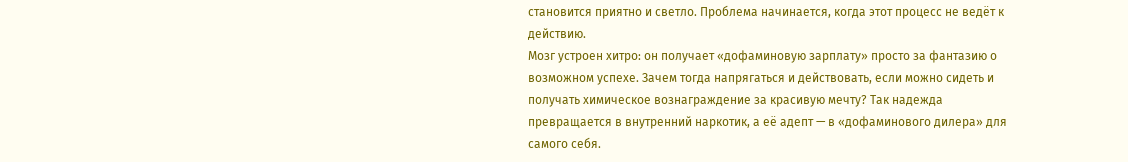становится приятно и светло. Проблема начинается, когда этот процесс не ведёт к действию.
Мозг устроен хитро: он получает «дофаминовую зарплату» просто за фантазию о возможном успехе. Зачем тогда напрягаться и действовать, если можно сидеть и получать химическое вознаграждение за красивую мечту? Так надежда превращается в внутренний наркотик, а её адепт — в «дофаминового дилера» для самого себя.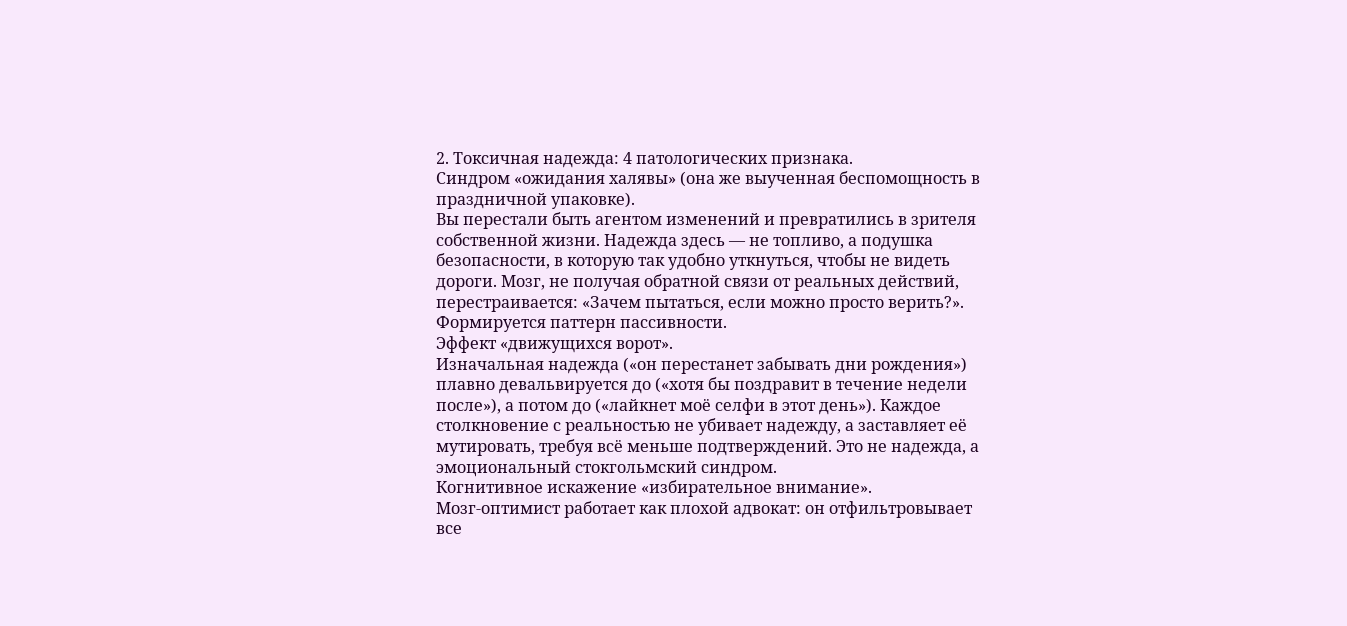2. Токсичная надежда: 4 патологических признака.
Синдром «ожидания халявы» (она же выученная беспомощность в праздничной упаковке).
Вы перестали быть агентом изменений и превратились в зрителя собственной жизни. Надежда здесь — не топливо, а подушка безопасности, в которую так удобно уткнуться, чтобы не видеть дороги. Мозг, не получая обратной связи от реальных действий, перестраивается: «Зачем пытаться, если можно просто верить?». Формируется паттерн пассивности.
Эффект «движущихся ворот».
Изначальная надежда («он перестанет забывать дни рождения») плавно девальвируется до («хотя бы поздравит в течение недели после»), а потом до («лайкнет моё селфи в этот день»). Каждое столкновение с реальностью не убивает надежду, а заставляет её мутировать, требуя всё меньше подтверждений. Это не надежда, а эмоциональный стокгольмский синдром.
Когнитивное искажение «избирательное внимание».
Мозг-оптимист работает как плохой адвокат: он отфильтровывает все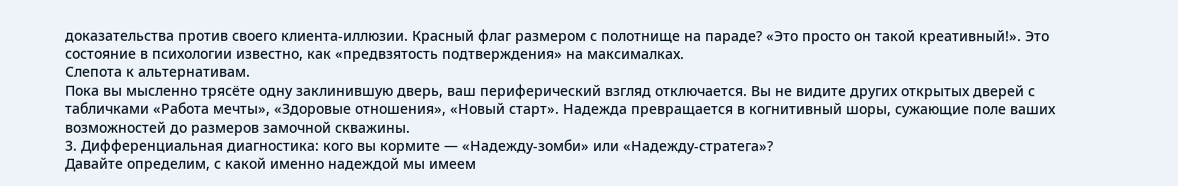доказательства против своего клиента-иллюзии. Красный флаг размером с полотнище на параде? «Это просто он такой креативный!». Это состояние в психологии известно, как «предвзятость подтверждения» на максималках.
Слепота к альтернативам.
Пока вы мысленно трясёте одну заклинившую дверь, ваш периферический взгляд отключается. Вы не видите других открытых дверей с табличками «Работа мечты», «Здоровые отношения», «Новый старт». Надежда превращается в когнитивный шоры, сужающие поле ваших возможностей до размеров замочной скважины.
3. Дифференциальная диагностика: кого вы кормите — «Надежду-зомби» или «Надежду-стратега»?
Давайте определим, с какой именно надеждой мы имеем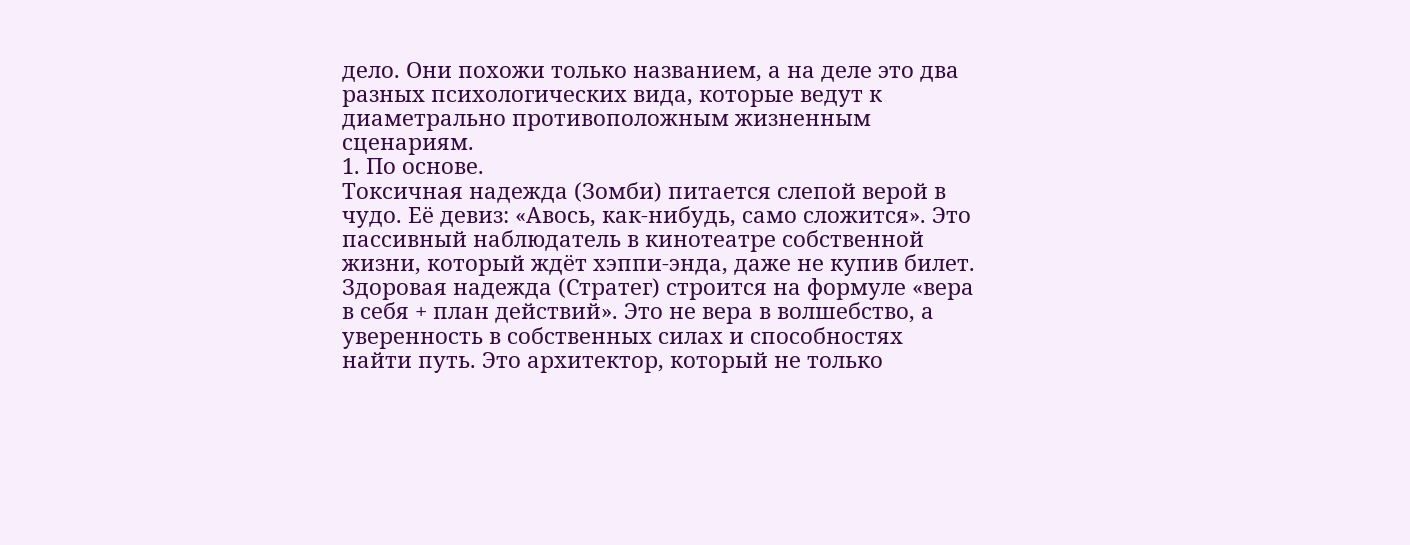дело. Они похожи только названием, а на деле это два разных психологических вида, которые ведут к диаметрально противоположным жизненным сценариям.
1. По основе.
Токсичная надежда (Зомби) питается слепой верой в чудо. Её девиз: «Авось, как-нибудь, само сложится». Это пассивный наблюдатель в кинотеатре собственной жизни, который ждёт хэппи-энда, даже не купив билет.
Здоровая надежда (Стратег) строится на формуле «вера в себя + план действий». Это не вера в волшебство, а уверенность в собственных силах и способностях найти путь. Это архитектор, который не только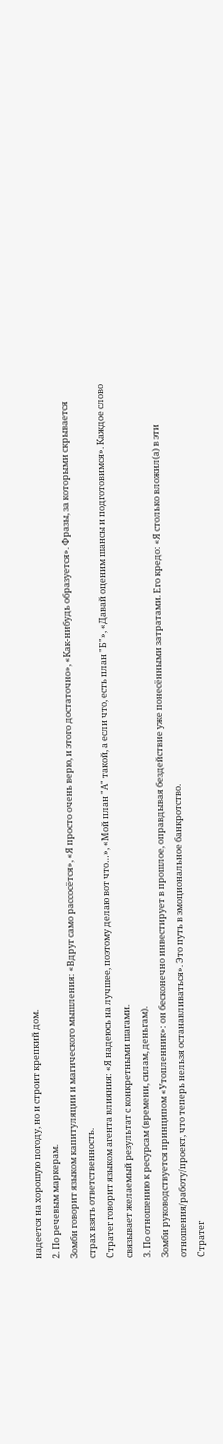надеется на хорошую погоду, но и строит крепкий дом.
2. По речевым маркерам.
Зомби говорит языком капитуляции и магического мышления: «Вдруг само рассосётся», «Я просто очень верю, и этого достаточно», «Как-нибудь образуется». Фразы, за которыми скрывается страх взять ответственность.
Стратег говорит языком агента влияния: «Я надеюсь на лучшее, поэтому делаю вот что…», «Мой план "А" такой, а если что, есть план "Б"», «Давай оценим шансы и подготовимся». Каждое слово связывает желаемый результат с конкретными шагами.
3. По отношению к ресурсам (времени, силам, деньгам).
Зомби руководствуется принципом «Утопленник»: он бесконечно инвестирует в прошлое, оправдывая бездействие уже понесёнными затратами. Его кредо: «Я столько вложил(а) в эти отношения/работу/проект, что теперь нельзя останавливаться». Это путь в эмоциональное банкротство.
Стратег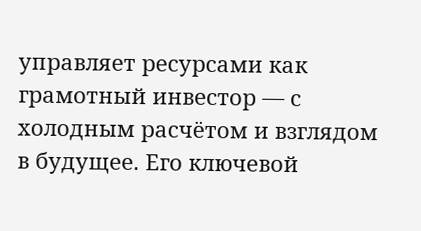управляет ресурсами как грамотный инвестор — с холодным расчётом и взглядом в будущее. Его ключевой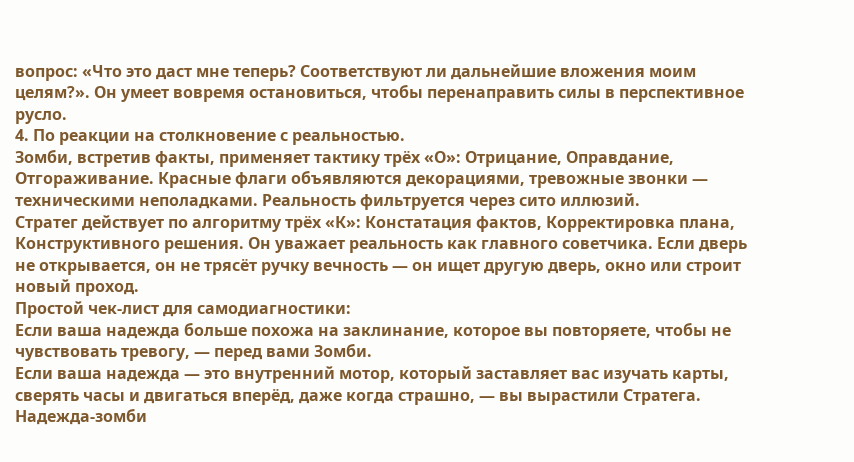вопрос: «Что это даст мне теперь? Соответствуют ли дальнейшие вложения моим целям?». Он умеет вовремя остановиться, чтобы перенаправить силы в перспективное русло.
4. По реакции на столкновение с реальностью.
Зомби, встретив факты, применяет тактику трёх «О»: Отрицание, Оправдание, Отгораживание. Красные флаги объявляются декорациями, тревожные звонки — техническими неполадками. Реальность фильтруется через сито иллюзий.
Стратег действует по алгоритму трёх «К»: Констатация фактов, Корректировка плана, Конструктивного решения. Он уважает реальность как главного советчика. Если дверь не открывается, он не трясёт ручку вечность — он ищет другую дверь, окно или строит новый проход.
Простой чек-лист для самодиагностики:
Если ваша надежда больше похожа на заклинание, которое вы повторяете, чтобы не чувствовать тревогу, — перед вами Зомби.
Если ваша надежда — это внутренний мотор, который заставляет вас изучать карты, сверять часы и двигаться вперёд, даже когда страшно, — вы вырастили Стратега.
Надежда-зомби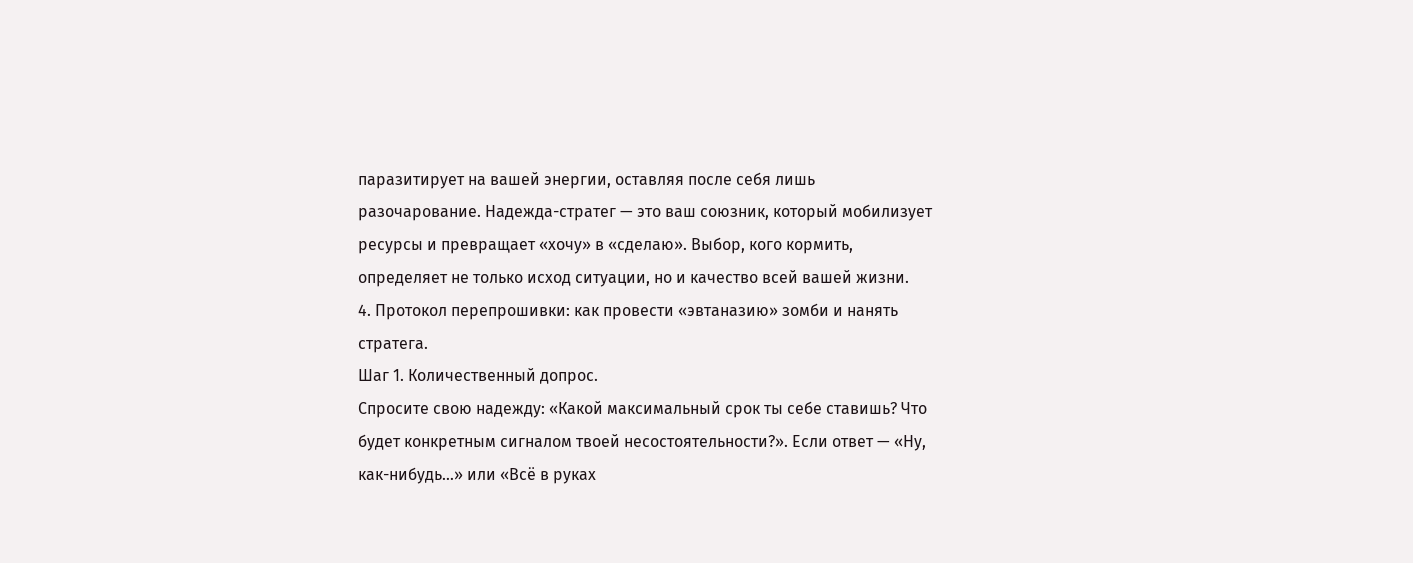паразитирует на вашей энергии, оставляя после себя лишь разочарование. Надежда-стратег — это ваш союзник, который мобилизует ресурсы и превращает «хочу» в «сделаю». Выбор, кого кормить, определяет не только исход ситуации, но и качество всей вашей жизни.
4. Протокол перепрошивки: как провести «эвтаназию» зомби и нанять стратега.
Шаг 1. Количественный допрос.
Спросите свою надежду: «Какой максимальный срок ты себе ставишь? Что будет конкретным сигналом твоей несостоятельности?». Если ответ — «Ну, как-нибудь…» или «Всё в руках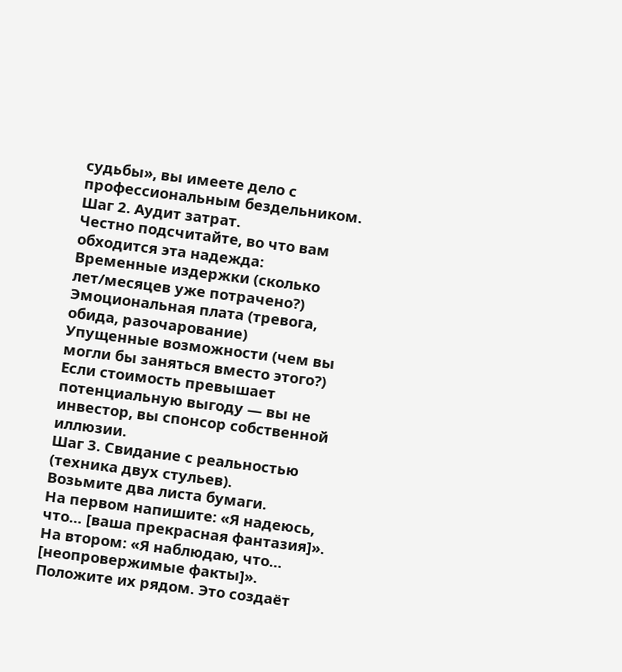судьбы», вы имеете дело с профессиональным бездельником.
Шаг 2. Аудит затрат.
Честно подсчитайте, во что вам обходится эта надежда:
Временные издержки (сколько лет/месяцев уже потрачено?)
Эмоциональная плата (тревога, обида, разочарование)
Упущенные возможности (чем вы могли бы заняться вместо этого?)
Если стоимость превышает потенциальную выгоду — вы не инвестор, вы спонсор собственной иллюзии.
Шаг 3. Свидание с реальностью (техника двух стульев).
Возьмите два листа бумаги.
На первом напишите: «Я надеюсь, что… [ваша прекрасная фантазия]».
На втором: «Я наблюдаю, что… [неопровержимые факты]».
Положите их рядом. Это создаёт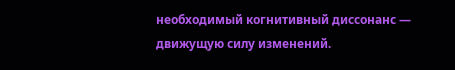необходимый когнитивный диссонанс — движущую силу изменений.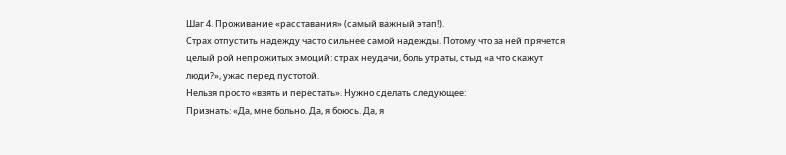Шаг 4. Проживание «расставания» (самый важный этап!).
Страх отпустить надежду часто сильнее самой надежды. Потому что за ней прячется целый рой непрожитых эмоций: страх неудачи, боль утраты, стыд «а что скажут люди?», ужас перед пустотой.
Нельзя просто «взять и перестать». Нужно сделать следующее:
Признать: «Да, мне больно. Да, я боюсь. Да, я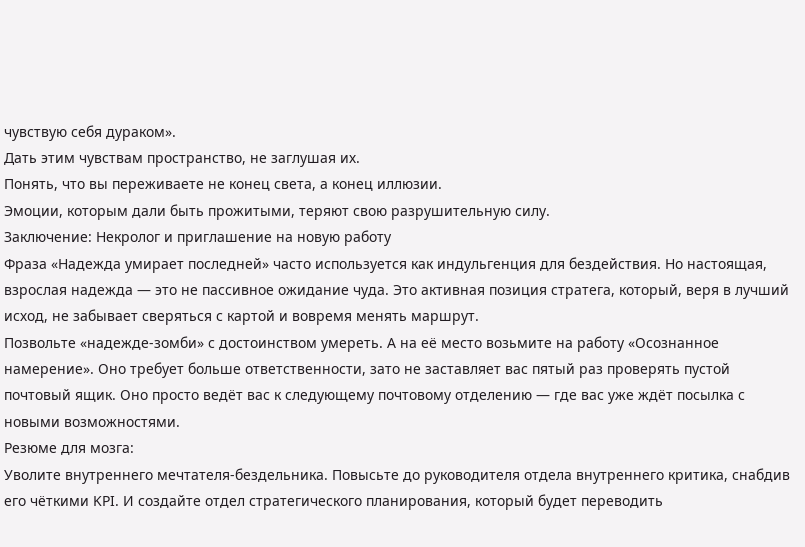чувствую себя дураком».
Дать этим чувствам пространство, не заглушая их.
Понять, что вы переживаете не конец света, а конец иллюзии.
Эмоции, которым дали быть прожитыми, теряют свою разрушительную силу.
Заключение: Некролог и приглашение на новую работу
Фраза «Надежда умирает последней» часто используется как индульгенция для бездействия. Но настоящая, взрослая надежда — это не пассивное ожидание чуда. Это активная позиция стратега, который, веря в лучший исход, не забывает сверяться с картой и вовремя менять маршрут.
Позвольте «надежде-зомби» с достоинством умереть. А на её место возьмите на работу «Осознанное намерение». Оно требует больше ответственности, зато не заставляет вас пятый раз проверять пустой почтовый ящик. Оно просто ведёт вас к следующему почтовому отделению — где вас уже ждёт посылка с новыми возможностями.
Резюме для мозга:
Уволите внутреннего мечтателя-бездельника. Повысьте до руководителя отдела внутреннего критика, снабдив его чёткими KPI. И создайте отдел стратегического планирования, который будет переводить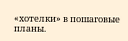«хотелки» в пошаговые планы.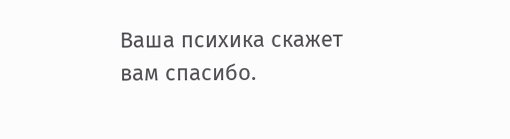Ваша психика скажет вам спасибо.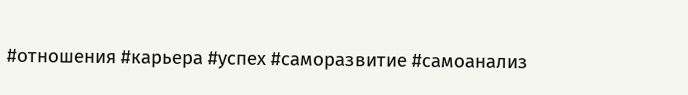#отношения #карьера #успех #саморазвитие #самоанализ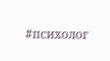#психолог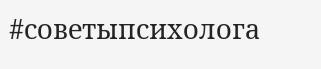#советыпсихолога